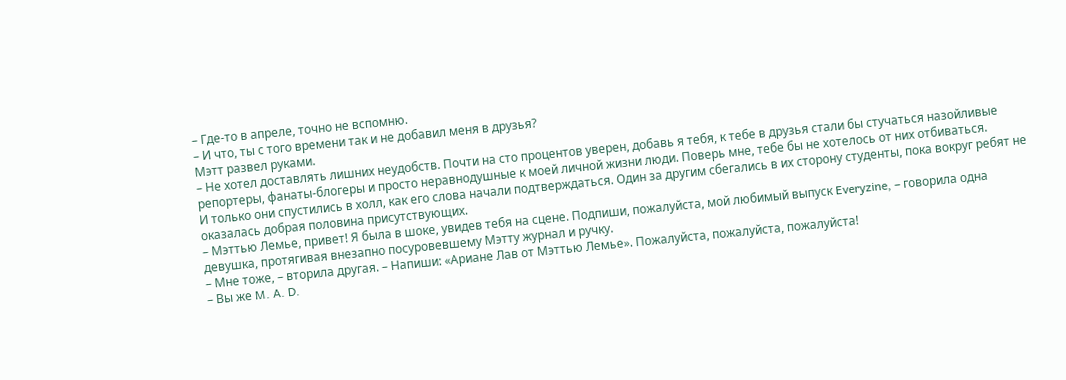– Где-то в апреле, точно не вспомню.
– И что, ты с того времени так и не добавил меня в друзья?
Мэтт развел руками.
– Не хотел доставлять лишних неудобств. Почти на сто процентов уверен, добавь я тебя, к тебе в друзья стали бы стучаться назойливые репортеры, фанаты-блогеры и просто неравнодушные к моей личной жизни люди. Поверь мне, тебе бы не хотелось от них отбиваться.
И только они спустились в холл, как его слова начали подтверждаться. Один за другим сбегались в их сторону студенты, пока вокруг ребят не оказалась добрая половина присутствующих.
– Мэттью Лемье, привет! Я была в шоке, увидев тебя на сцене. Подпиши, пожалуйста, мой любимый выпуск Everyzine, – говорила одна девушка, протягивая внезапно посуровевшему Мэтту журнал и ручку.
– Мне тоже, – вторила другая. – Напиши: «Ариане Лав от Мэттью Лемье». Пожалуйста, пожалуйста, пожалуйста!
– Вы же M. A. D.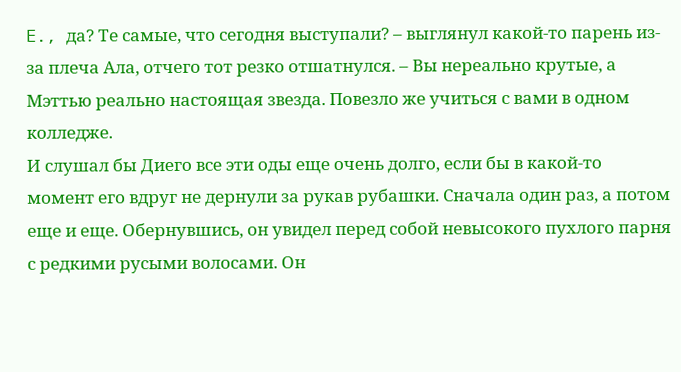E., да? Те самые, что сегодня выступали? – выглянул какой-то парень из-за плеча Ала, отчего тот резко отшатнулся. – Вы нереально крутые, а Мэттью реально настоящая звезда. Повезло же учиться с вами в одном колледже.
И слушал бы Диего все эти оды еще очень долго, если бы в какой-то момент его вдруг не дернули за рукав рубашки. Сначала один раз, а потом еще и еще. Обернувшись, он увидел перед собой невысокого пухлого парня с редкими русыми волосами. Он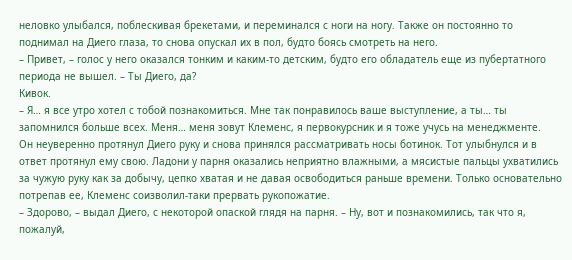неловко улыбался, поблескивая брекетами, и переминался с ноги на ногу. Также он постоянно то поднимал на Диего глаза, то снова опускал их в пол, будто боясь смотреть на него.
– Привет, – голос у него оказался тонким и каким-то детским, будто его обладатель еще из пубертатного периода не вышел. – Ты Диего, да?
Кивок.
– Я… я все утро хотел с тобой познакомиться. Мне так понравилось ваше выступление, а ты… ты запомнился больше всех. Меня… меня зовут Клеменс, я первокурсник и я тоже учусь на менеджменте.
Он неуверенно протянул Диего руку и снова принялся рассматривать носы ботинок. Тот улыбнулся и в ответ протянул ему свою. Ладони у парня оказались неприятно влажными, а мясистые пальцы ухватились за чужую руку как за добычу, цепко хватая и не давая освободиться раньше времени. Только основательно потрепав ее, Клеменс соизволил-таки прервать рукопожатие.
– Здорово, – выдал Диего, с некоторой опаской глядя на парня. – Ну, вот и познакомились, так что я, пожалуй,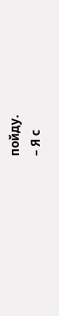пойду.
– Я с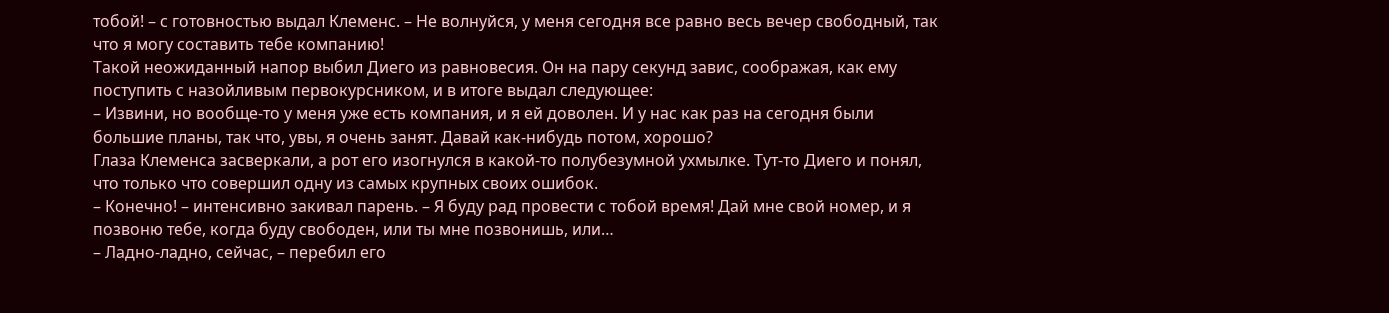тобой! – с готовностью выдал Клеменс. – Не волнуйся, у меня сегодня все равно весь вечер свободный, так что я могу составить тебе компанию!
Такой неожиданный напор выбил Диего из равновесия. Он на пару секунд завис, соображая, как ему поступить с назойливым первокурсником, и в итоге выдал следующее:
– Извини, но вообще-то у меня уже есть компания, и я ей доволен. И у нас как раз на сегодня были большие планы, так что, увы, я очень занят. Давай как-нибудь потом, хорошо?
Глаза Клеменса засверкали, а рот его изогнулся в какой-то полубезумной ухмылке. Тут-то Диего и понял, что только что совершил одну из самых крупных своих ошибок.
– Конечно! – интенсивно закивал парень. – Я буду рад провести с тобой время! Дай мне свой номер, и я позвоню тебе, когда буду свободен, или ты мне позвонишь, или…
– Ладно-ладно, сейчас, – перебил его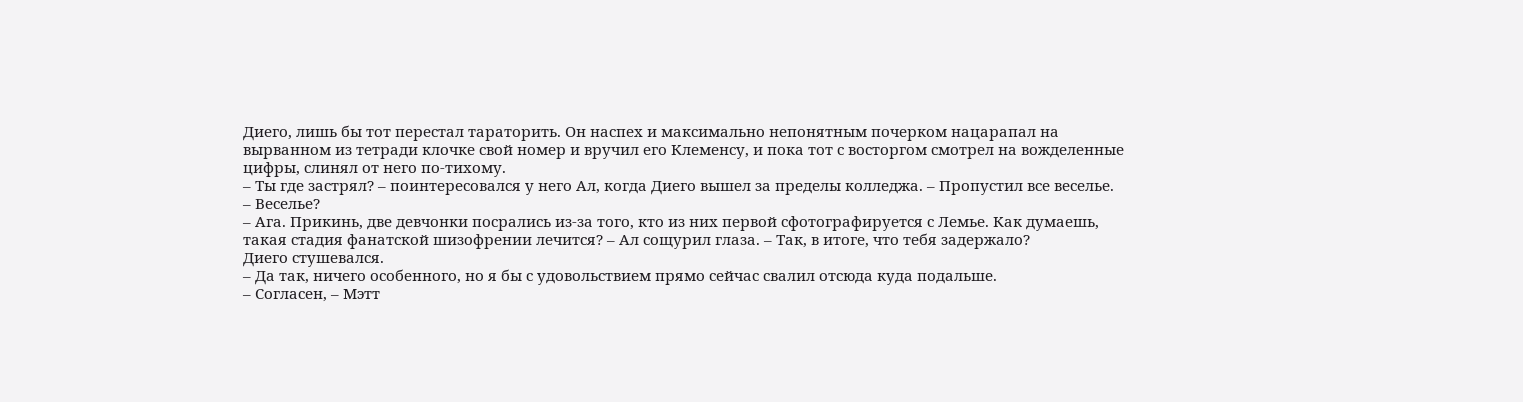Диего, лишь бы тот перестал тараторить. Он наспех и максимально непонятным почерком нацарапал на вырванном из тетради клочке свой номер и вручил его Клеменсу, и пока тот с восторгом смотрел на вожделенные цифры, слинял от него по-тихому.
– Ты где застрял? – поинтересовался у него Ал, когда Диего вышел за пределы колледжа. – Пропустил все веселье.
– Веселье?
– Ага. Прикинь, две девчонки посрались из-за того, кто из них первой сфотографируется с Лемье. Как думаешь, такая стадия фанатской шизофрении лечится? – Ал сощурил глаза. – Так, в итоге, что тебя задержало?
Диего стушевался.
– Да так, ничего особенного, но я бы с удовольствием прямо сейчас свалил отсюда куда подальше.
– Согласен, – Мэтт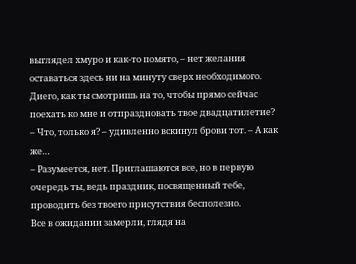выглядел хмуро и как-то помято, – нет желания оставаться здесь ни на минуту сверх необходимого. Диего, как ты смотришь на то, чтобы прямо сейчас поехать ко мне и отпраздновать твое двадцатилетие?
– Что, только я? – удивленно вскинул брови тот. – А как же…
– Разумеется, нет. Приглашаются все, но в первую очередь ты, ведь праздник, посвященный тебе, проводить без твоего присутствия бесполезно.
Все в ожидании замерли, глядя на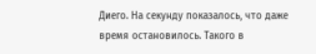Диего. На секунду показалось, что даже время остановилось. Такого в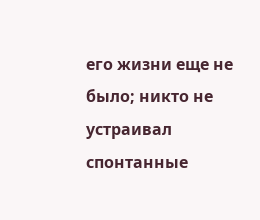его жизни еще не было; никто не устраивал спонтанные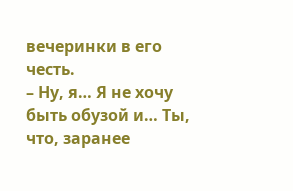вечеринки в его честь.
– Ну, я… Я не хочу быть обузой и… Ты, что, заранее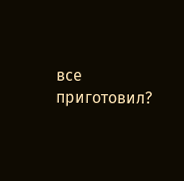все приготовил?